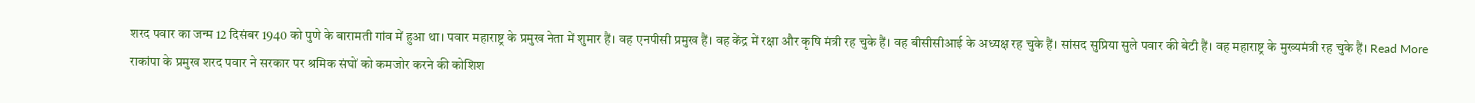शरद पवार का जन्म 12 दिसंबर 1940 को पुणे के बारामती गांव में हुआ था। पवार महाराष्ट्र के प्रमुख नेता में शुमार हैं। वह एनपीसी प्रमुख हैं। वह केंद्र में रक्षा और कृषि मंत्री रह चुके हैं। वह बीसीसीआई के अध्यक्ष रह चुके हैं। सांसद सुप्रिया सुले पवार की बेटी हैं। वह महाराष्ट्र के मुख्यमंत्री रह चुके हैं। Read More
राकांपा के प्रमुख शरद पवार ने सरकार पर श्रमिक संघों को कमजोर करने की कोशिश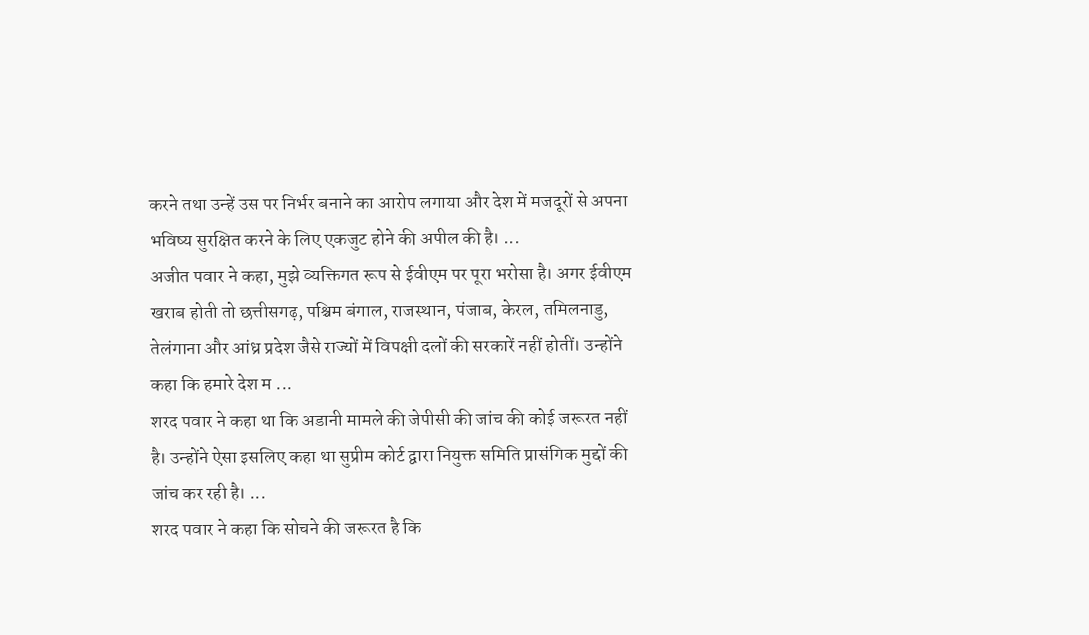करने तथा उन्हें उस पर निर्भर बनाने का आरोप लगाया और देश में मजदूरों से अपना भविष्य सुरक्षित करने के लिए एकजुट होने की अपील की है। ...
अजीत पवार ने कहा, मुझे व्यक्तिगत रूप से ईवीएम पर पूरा भरोसा है। अगर ईवीएम खराब होती तो छत्तीसगढ़, पश्चिम बंगाल, राजस्थान, पंजाब, केरल, तमिलनाडु, तेलंगाना और आंध्र प्रदेश जैसे राज्यों में विपक्षी दलों की सरकारें नहीं होतीं। उन्होंने कहा कि हमारे देश म ...
शरद पवार ने कहा था कि अडानी मामले की जेपीसी की जांच की कोई जरूरत नहीं है। उन्होंने ऐसा इसलिए कहा था सुप्रीम कोर्ट द्वारा नियुक्त समिति प्रासंगिक मुद्दों की जांच कर रही है। ...
शरद पवार ने कहा कि सोचने की जरूरत है कि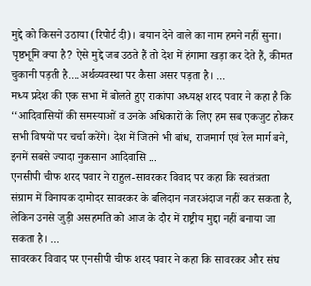मुद्दे को किसने उठाया (रिपोर्ट दी)। बयान देने वाले का नाम हमने नहीं सुना। पृष्ठभूमि क्या है? ऐसे मुद्दे जब उठते हैं तो देश में हंगामा खड़ा कर देते हैं, कीमत चुकानी पड़ती है....अर्थव्यवस्था पर कैसा असर पड़ता है। ...
मध्य प्रदेश की एक सभा में बोलते हुए राकांपा अध्यक्ष शरद पवार ने कहा है कि ‘‘आदिवासियों की समस्याओं व उनके अधिकारों के लिए हम सब एकजुट होकर सभी विषयों पर चर्चा करेंगे। देश में जितने भी बांध, राजमार्ग एवं रेल मार्ग बने, इनमें सबसे ज्यादा नुकसान आदिवासि ...
एनसीपी चीफ शरद पवार ने राहुल-सावरकर विवाद पर कहा कि स्वतंत्रता संग्राम में विनायक दामोदर सावरकर के बलिदान नजरअंदाज नहीं कर सकता है, लेकिन उनसे जुड़ी असहमति को आज के दौर में राष्ट्रीय मुद्दा नहीं बनाया जा सकता है। ...
सावरकर विवाद पर एनसीपी चीफ शरद पवार ने कहा कि सावरकर और संघ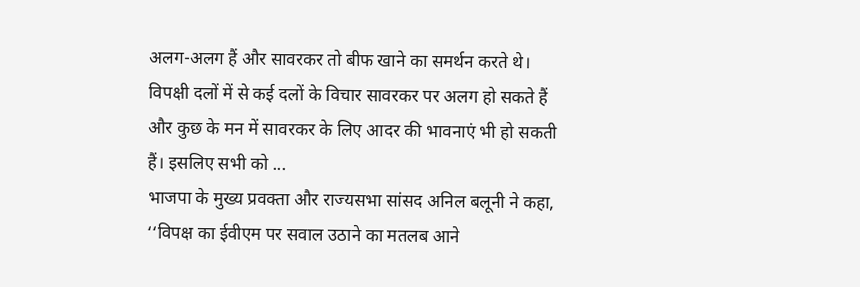अलग-अलग हैं और सावरकर तो बीफ खाने का समर्थन करते थे। विपक्षी दलों में से कई दलों के विचार सावरकर पर अलग हो सकते हैं और कुछ के मन में सावरकर के लिए आदर की भावनाएं भी हो सकती हैं। इसलिए सभी को ...
भाजपा के मुख्य प्रवक्ता और राज्यसभा सांसद अनिल बलूनी ने कहा, ‘‘विपक्ष का ईवीएम पर सवाल उठाने का मतलब आने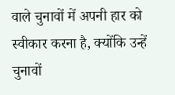वाले चुनावों में अपनी हार को स्वीकार करना है, क्योंकि उन्हें चुनावों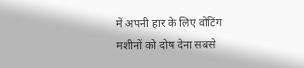में अपनी हार के लिए वोटिंग मशीनों को दोष देना सबसे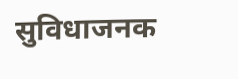सुविधाजनक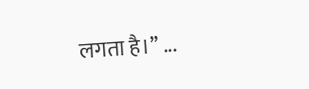लगता है।’’ ...